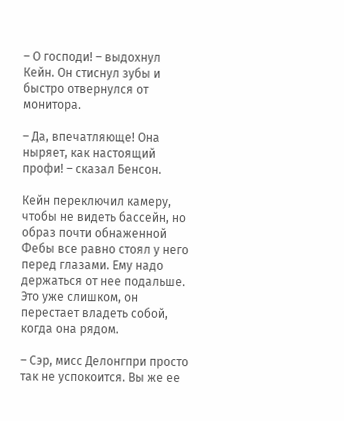– О господи! – выдохнул Кейн. Он стиснул зубы и быстро отвернулся от монитора.

– Да, впечатляюще! Она ныряет, как настоящий профи! – сказал Бенсон.

Кейн переключил камеру, чтобы не видеть бассейн, но образ почти обнаженной Фебы все равно стоял у него перед глазами. Ему надо держаться от нее подальше. Это уже слишком, он перестает владеть собой, когда она рядом.

– Сэр, мисс Делонгпри просто так не успокоится. Вы же ее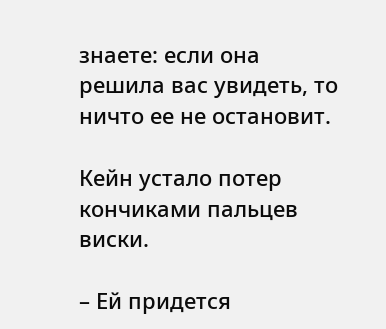знаете: если она решила вас увидеть, то ничто ее не остановит.

Кейн устало потер кончиками пальцев виски.

– Ей придется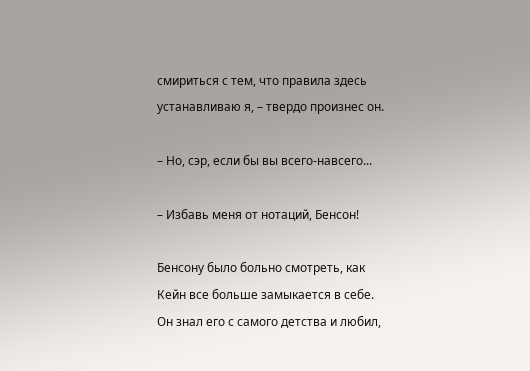смириться с тем, что правила здесь устанавливаю я, – твердо произнес он.

– Но, сэр, если бы вы всего-навсего...

– Избавь меня от нотаций, Бенсон!

Бенсону было больно смотреть, как Кейн все больше замыкается в себе. Он знал его с самого детства и любил,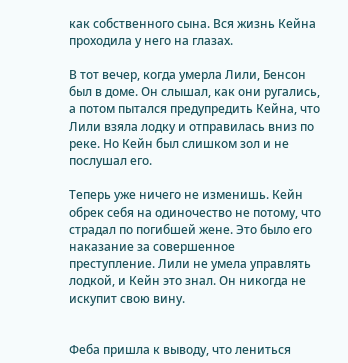как собственного сына. Вся жизнь Кейна проходила у него на глазах.

В тот вечер, когда умерла Лили, Бенсон был в доме. Он слышал, как они ругались, а потом пытался предупредить Кейна, что Лили взяла лодку и отправилась вниз по реке. Но Кейн был слишком зол и не послушал его.

Теперь уже ничего не изменишь. Кейн обрек себя на одиночество не потому, что страдал по погибшей жене. Это было его наказание за совершенное преступление. Лили не умела управлять лодкой, и Кейн это знал. Он никогда не искупит свою вину.


Феба пришла к выводу, что лениться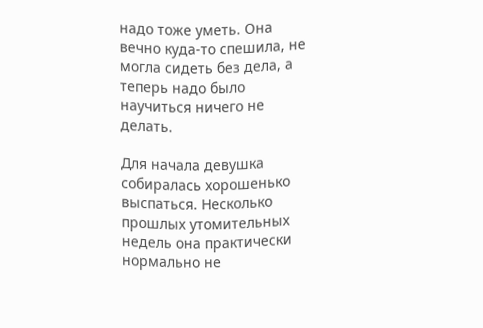надо тоже уметь. Она вечно куда-то спешила, не могла сидеть без дела, а теперь надо было научиться ничего не делать.

Для начала девушка собиралась хорошенько выспаться. Несколько прошлых утомительных недель она практически нормально не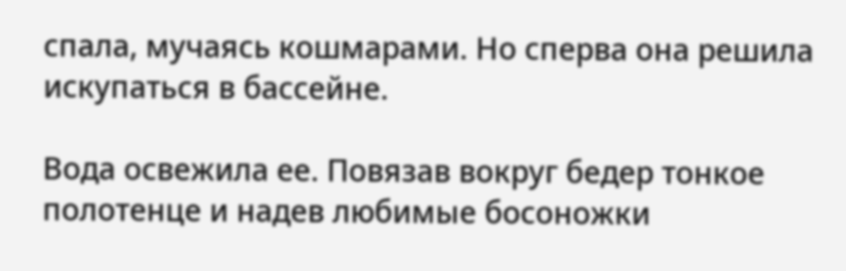спала, мучаясь кошмарами. Но сперва она решила искупаться в бассейне.

Вода освежила ее. Повязав вокруг бедер тонкое полотенце и надев любимые босоножки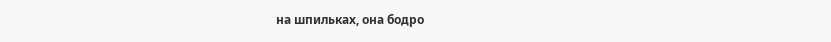на шпильках, она бодро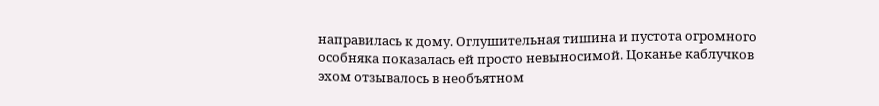направилась к дому. Оглушительная тишина и пустота огромного особняка показалась ей просто невыносимой. Цоканье каблучков эхом отзывалось в необъятном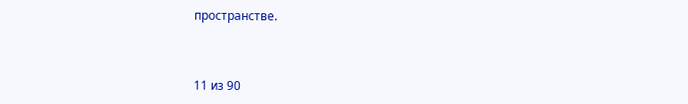пространстве.



11 из 90